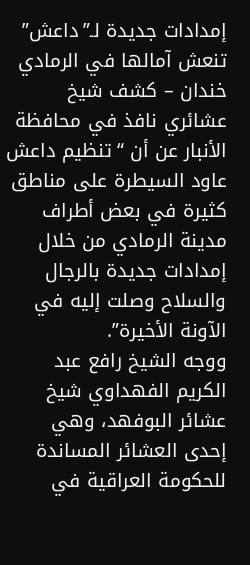إمدادات جديدة لـ”داعش” تنعش آمالها في الرمادي
خندان – كشف شيخ عشائري نافذ في محافظة الأنبار عن أن “تنظيم داعش عاود السيطرة على مناطق كثيرة في بعض أطراف مدينة الرمادي من خلال إمدادات جديدة بالرجال والسلاح وصلت إليه في الآونة الأخيرة”.
ووجه الشيخ رافع عبد الكريم الفهداوي شيخ عشائر البوفهد، وهي إحدى العشائر المساندة للحكومة العراقية في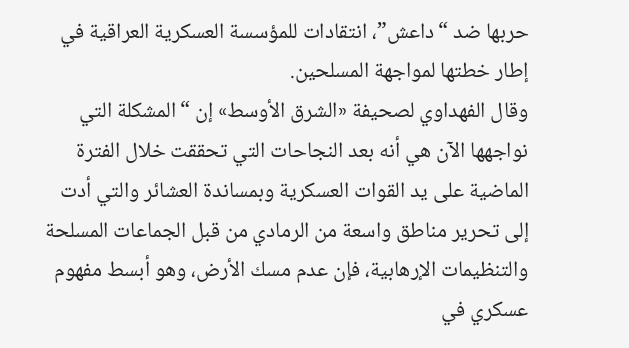حربها ضد “داعش”، انتقادات للمؤسسة العسكرية العراقية في إطار خطتها لمواجهة المسلحين.
وقال الفهداوي لصحيفة «الشرق الأوسط» إن “المشكلة التي نواجهها الآن هي أنه بعد النجاحات التي تحققت خلال الفترة الماضية على يد القوات العسكرية وبمساندة العشائر والتي أدت إلى تحرير مناطق واسعة من الرمادي من قبل الجماعات المسلحة والتنظيمات الإرهابية، فإن عدم مسك الأرض، وهو أبسط مفهوم عسكري في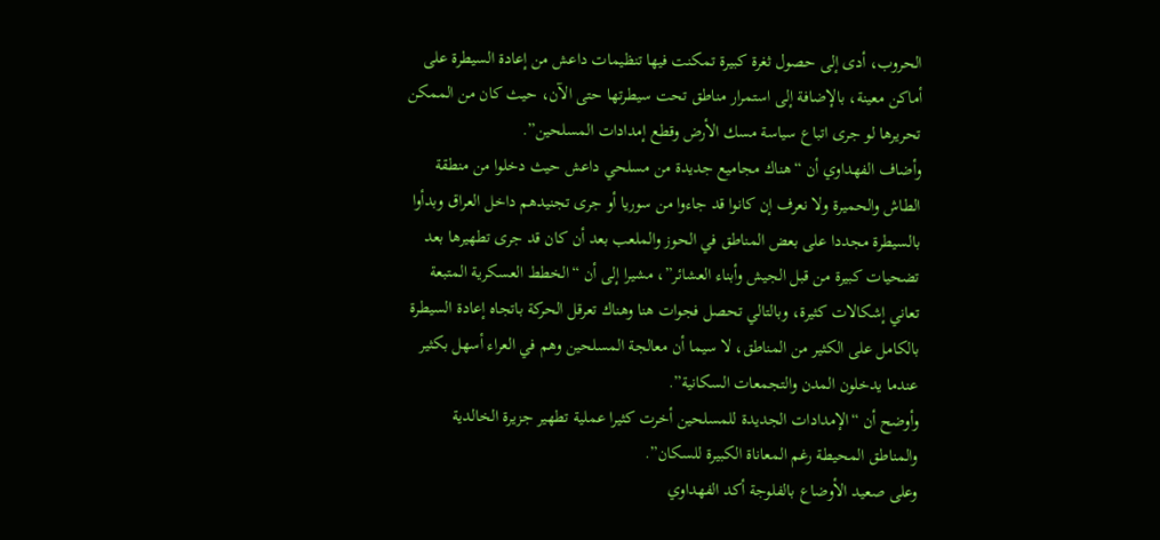الحروب، أدى إلى حصول ثغرة كبيرة تمكنت فيها تنظيمات داعش من إعادة السيطرة على أماكن معينة، بالإضافة إلى استمرار مناطق تحت سيطرتها حتى الآن، حيث كان من الممكن تحريرها لو جرى اتباع سياسة مسك الأرض وقطع إمدادات المسلحين”.
وأضاف الفهداوي أن “هناك مجاميع جديدة من مسلحي داعش حيث دخلوا من منطقة الطاش والحميرة ولا نعرف إن كانوا قد جاءوا من سوريا أو جرى تجنيدهم داخل العراق وبدأوا بالسيطرة مجددا على بعض المناطق في الحوز والملعب بعد أن كان قد جرى تطهيرها بعد تضحيات كبيرة من قبل الجيش وأبناء العشائر”، مشيرا إلى أن “الخطط العسكرية المتبعة تعاني إشكالات كثيرة، وبالتالي تحصل فجوات هنا وهناك تعرقل الحركة باتجاه إعادة السيطرة بالكامل على الكثير من المناطق، لا سيما أن معالجة المسلحين وهم في العراء أسهل بكثير عندما يدخلون المدن والتجمعات السكانية”.
وأوضح أن “الإمدادات الجديدة للمسلحين أخرت كثيرا عملية تطهير جزيرة الخالدية والمناطق المحيطة رغم المعاناة الكبيرة للسكان”.
وعلى صعيد الأوضاع بالفلوجة أكد الفهداوي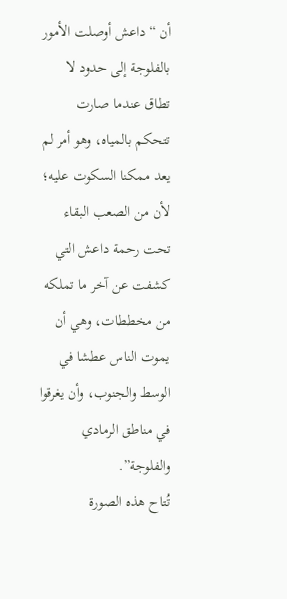أن “داعش أوصلت الأمور بالفلوجة إلى حدود لا تطاق عندما صارت تتحكم بالمياه، وهو أمر لم يعد ممكنا السكوت عليه؛ لأن من الصعب البقاء تحت رحمة داعش التي كشفت عن آخر ما تملكه من مخططات، وهي أن يموت الناس عطشا في الوسط والجنوب، وأن يغرقوا في مناطق الرمادي والفلوجة”.
تُتاح هذه الصورة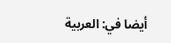أيضا في: العربية